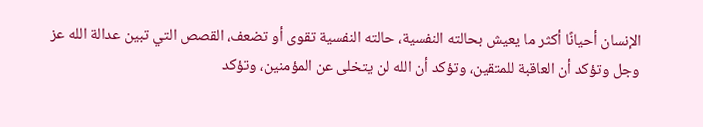الإنسان أحيانًا أكثر ما يعيش بحالته النفسية، حالته النفسية تقوى أو تضعف، القصص التي تبين عدالة الله عز وجل وتؤكد أن العاقبة للمتقين، وتؤكد أن الله لن يتخلى عن المؤمنين، وتؤكد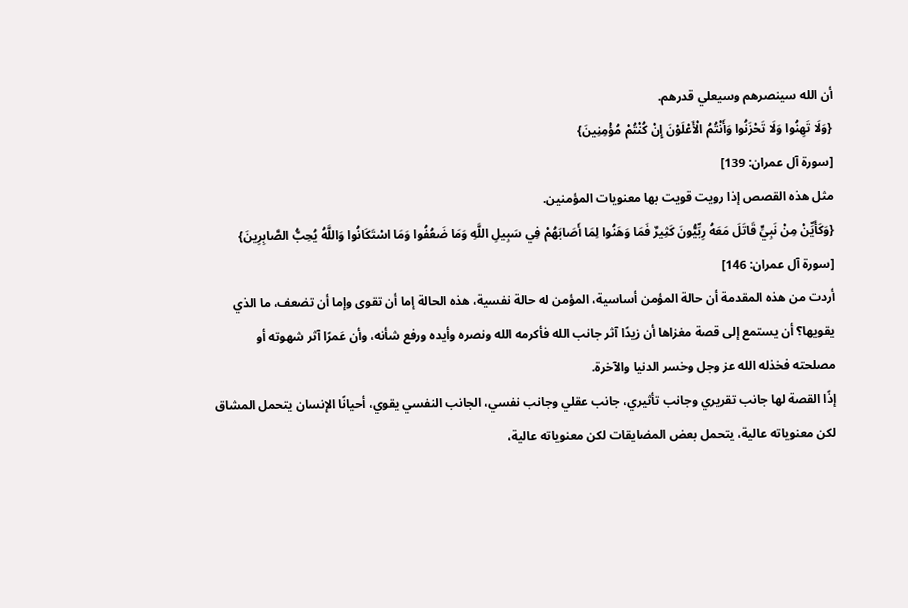أن الله سينصرهم وسيعلي قدرهم.
{وَلَا تَهِنُوا وَلَا تَحْزَنُوا وَأَنْتُمُ الْأَعْلَوْنَ إِنْ كُنْتُمْ مُؤْمِنِينَ}
[سورة آل عمران: 139]
مثل هذه القصص إذا رويت قويت بها معنويات المؤمنين.
{وَكَأَيِّنْ مِنْ نَبِيٍّ قَاتَلَ مَعَهُ رِبِّيُّونَ كَثِيرٌ فَمَا وَهَنُوا لِمَا أَصَابَهُمْ فِي سَبِيلِ اللَّهِ وَمَا ضَعُفُوا وَمَا اسْتَكَانُوا وَاللَّهُ يُحِبُّ الصَّابِرِينَ}
[سورة آل عمران: 146]
أردت من هذه المقدمة أن حالة المؤمن أساسية، المؤمن له حالة نفسية، هذه الحالة إما أن تقوى وإما أن تضعف، ما الذي يقويها؟ أن يستمع إلى قصة مغزاها أن زيدًا آثر جانب الله فأكرمه الله ونصره وأيده ورفع شأنه، وأن عَمرًا آثر شهوته أو مصلحته فخذله الله عز وجل وخسر الدنيا والآخرة.
إذًا القصة لها جانب تقريري وجانب تأثيري، جانب عقلي وجانب نفسي، الجانب النفسي يقوي، أحيانًا الإنسان يتحمل المشاق لكن معنوياته عالية، يتحمل بعض المضايقات لكن معنوياته عالية،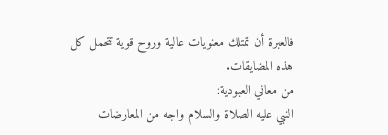فالعبرة أن تمتلك معنويات عالية وروح قوية تتحمل كل هذه المضايقات.
من معاني العبودية:
النبي عليه الصلاة والسلام واجه من المعارضات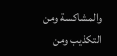والمشاكسة ومن التكذيب ومن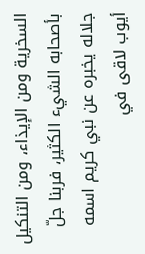السخرية ومن الإيذاء، ومن التنكيل بأصحابه الشيء الكثير، فربنا جلّ جلاله يخبره عن نبي كريم اسمه أيوب لاقى في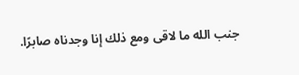جنب الله ما لاقى ومع ذلك إنا وجدناه صابرًا.